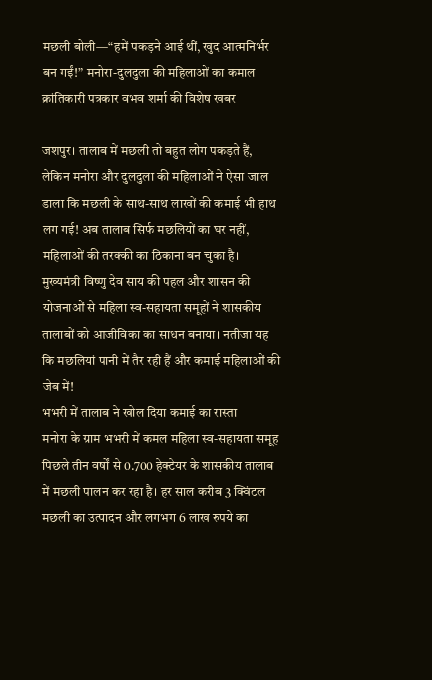मछली बोली—“हमें पकड़ने आई थीं, खुद आत्मनिर्भर बन गईं!” मनोरा-दुलदुला की महिलाओं का कमाल
क्रांतिकारी पत्रकार वभव शर्मा की विशेष खबर

जशपुर। तालाब में मछली तो बहुत लोग पकड़ते हैं, लेकिन मनोरा और दुलदुला की महिलाओं ने ऐसा जाल डाला कि मछली के साथ-साथ लाखों की कमाई भी हाथ लग गई! अब तालाब सिर्फ मछलियों का घर नहीं, महिलाओं की तरक्की का ठिकाना बन चुका है।
मुख्यमंत्री विष्णु देव साय की पहल और शासन की योजनाओं से महिला स्व-सहायता समूहों ने शासकीय तालाबों को आजीविका का साधन बनाया। नतीजा यह कि मछलियां पानी में तैर रही हैं और कमाई महिलाओं की जेब में!
भभरी में तालाब ने खोल दिया कमाई का रास्ता
मनोरा के ग्राम भभरी में कमल महिला स्व-सहायता समूह पिछले तीन वर्षों से 0.700 हेक्टेयर के शासकीय तालाब में मछली पालन कर रहा है। हर साल करीब 3 क्विंटल मछली का उत्पादन और लगभग 6 लाख रुपये का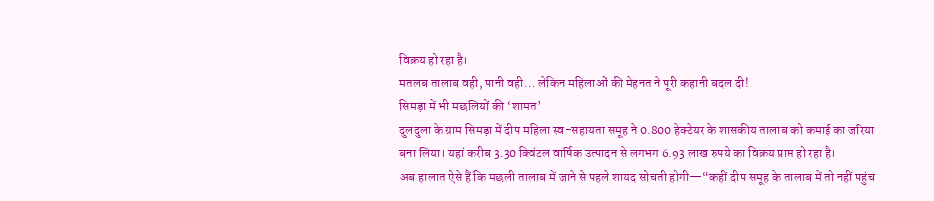विक्रय हो रहा है।
मतलब तालाब वही, पानी वही… लेकिन महिलाओं की मेहनत ने पूरी कहानी बदल दी!
सिमड़ा में भी मछलियों की ‘शामत’
दुलदुला के ग्राम सिमड़ा में दीप महिला स्व-सहायता समूह ने 0.800 हेक्टेयर के शासकीय तालाब को कमाई का जरिया बना लिया। यहां करीब 3.30 क्विंटल वार्षिक उत्पादन से लगभग 6.93 लाख रुपये का विक्रय प्राप्त हो रहा है।
अब हालात ऐसे हैं कि मछली तालाब में जाने से पहले शायद सोचती होगी—“कहीं दीप समूह के तालाब में तो नहीं पहुंच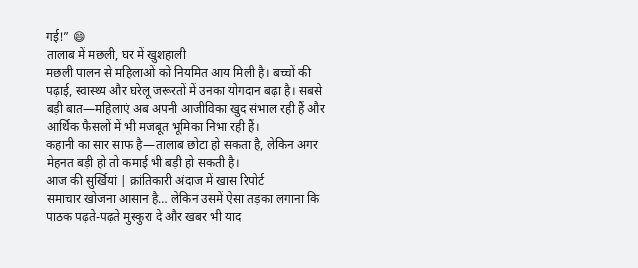गई!” 😄
तालाब में मछली, घर में खुशहाली
मछली पालन से महिलाओं को नियमित आय मिली है। बच्चों की पढ़ाई, स्वास्थ्य और घरेलू जरूरतों में उनका योगदान बढ़ा है। सबसे बड़ी बात—महिलाएं अब अपनी आजीविका खुद संभाल रही हैं और आर्थिक फैसलों में भी मजबूत भूमिका निभा रही हैं।
कहानी का सार साफ है—तालाब छोटा हो सकता है, लेकिन अगर मेहनत बड़ी हो तो कमाई भी बड़ी हो सकती है।
आज की सुर्खियां | क्रांतिकारी अंदाज में खास रिपोर्ट
समाचार खोजना आसान है… लेकिन उसमें ऐसा तड़का लगाना कि पाठक पढ़ते-पढ़ते मुस्कुरा दे और खबर भी याद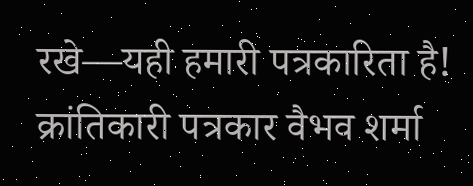रखे—यही हमारी पत्रकारिता है!
क्रांतिकारी पत्रकार वैभव शर्मा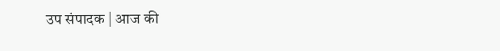उप संपादक | आज की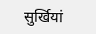सुर्खियां